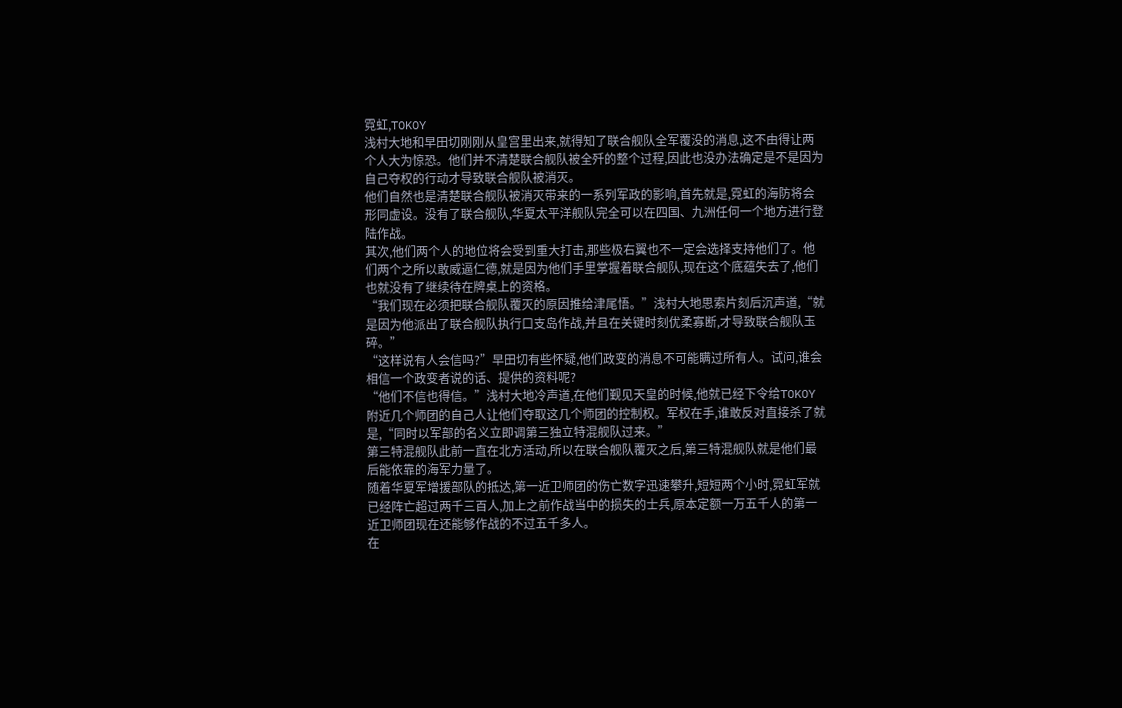霓虹,TOKOY
浅村大地和早田切刚刚从皇宫里出来,就得知了联合舰队全军覆没的消息,这不由得让两个人大为惊恐。他们并不清楚联合舰队被全歼的整个过程,因此也没办法确定是不是因为自己夺权的行动才导致联合舰队被消灭。
他们自然也是清楚联合舰队被消灭带来的一系列军政的影响,首先就是,霓虹的海防将会形同虚设。没有了联合舰队,华夏太平洋舰队完全可以在四国、九洲任何一个地方进行登陆作战。
其次,他们两个人的地位将会受到重大打击,那些极右翼也不一定会选择支持他们了。他们两个之所以敢威逼仁德,就是因为他们手里掌握着联合舰队,现在这个底蕴失去了,他们也就没有了继续待在牌桌上的资格。
“我们现在必须把联合舰队覆灭的原因推给津尾悟。”浅村大地思索片刻后沉声道,“就是因为他派出了联合舰队执行口支岛作战,并且在关键时刻优柔寡断,才导致联合舰队玉碎。”
“这样说有人会信吗?”早田切有些怀疑,他们政变的消息不可能瞒过所有人。试问,谁会相信一个政变者说的话、提供的资料呢?
“他们不信也得信。”浅村大地冷声道,在他们觐见天皇的时候,他就已经下令给TOKOY附近几个师团的自己人让他们夺取这几个师团的控制权。军权在手,谁敢反对直接杀了就是,“同时以军部的名义立即调第三独立特混舰队过来。”
第三特混舰队此前一直在北方活动,所以在联合舰队覆灭之后,第三特混舰队就是他们最后能依靠的海军力量了。
随着华夏军增援部队的抵达,第一近卫师团的伤亡数字迅速攀升,短短两个小时,霓虹军就已经阵亡超过两千三百人,加上之前作战当中的损失的士兵,原本定额一万五千人的第一近卫师团现在还能够作战的不过五千多人。
在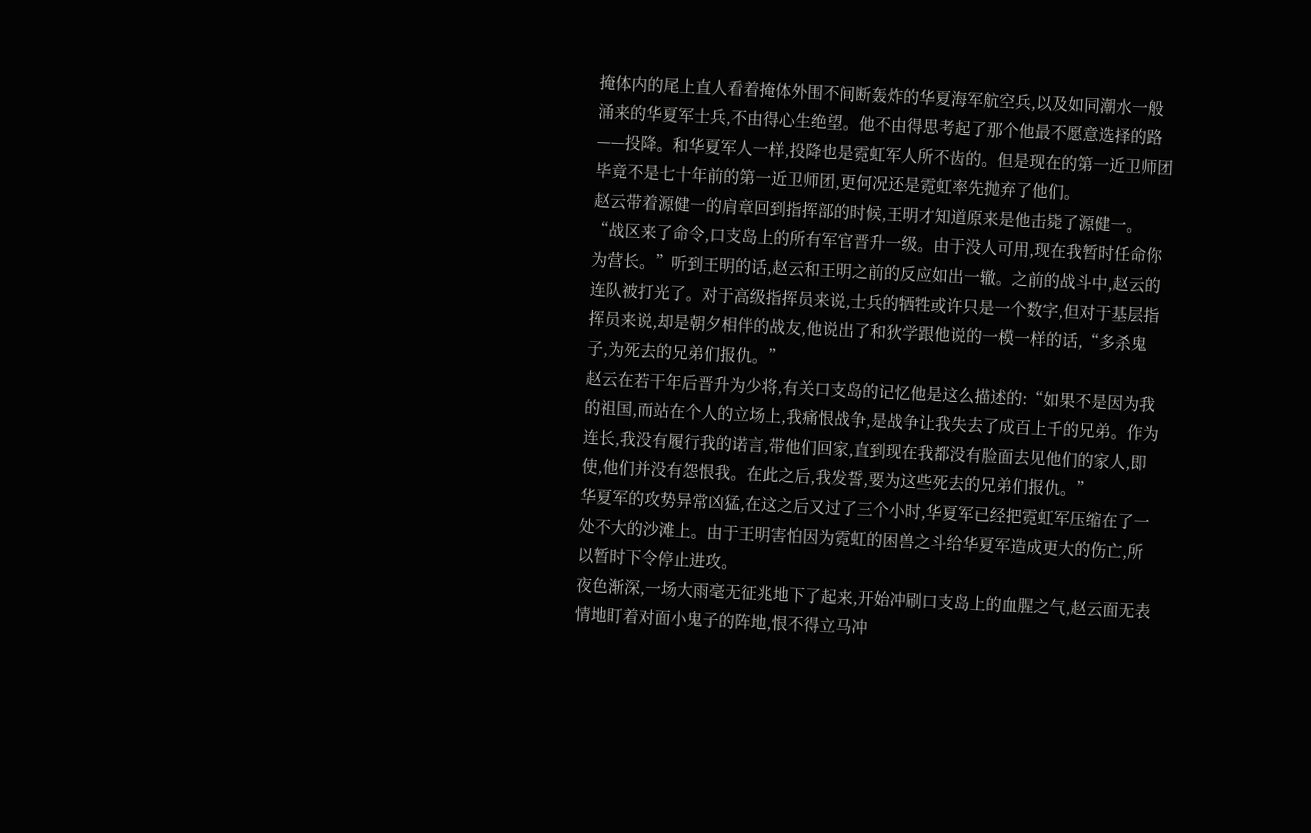掩体内的尾上直人看着掩体外围不间断轰炸的华夏海军航空兵,以及如同潮水一般涌来的华夏军士兵,不由得心生绝望。他不由得思考起了那个他最不愿意选择的路——投降。和华夏军人一样,投降也是霓虹军人所不齿的。但是现在的第一近卫师团毕竟不是七十年前的第一近卫师团,更何况还是霓虹率先抛弃了他们。
赵云带着源健一的肩章回到指挥部的时候,王明才知道原来是他击毙了源健一。
“战区来了命令,口支岛上的所有军官晋升一级。由于没人可用,现在我暂时任命你为营长。”听到王明的话,赵云和王明之前的反应如出一辙。之前的战斗中,赵云的连队被打光了。对于高级指挥员来说,士兵的牺牲或许只是一个数字,但对于基层指挥员来说,却是朝夕相伴的战友,他说出了和狄学跟他说的一模一样的话,“多杀鬼子,为死去的兄弟们报仇。”
赵云在若干年后晋升为少将,有关口支岛的记忆他是这么描述的:“如果不是因为我的祖国,而站在个人的立场上,我痛恨战争,是战争让我失去了成百上千的兄弟。作为连长,我没有履行我的诺言,带他们回家,直到现在我都没有脸面去见他们的家人,即使,他们并没有怨恨我。在此之后,我发誓,要为这些死去的兄弟们报仇。”
华夏军的攻势异常凶猛,在这之后又过了三个小时,华夏军已经把霓虹军压缩在了一处不大的沙滩上。由于王明害怕因为霓虹的困兽之斗给华夏军造成更大的伤亡,所以暂时下令停止进攻。
夜色渐深,一场大雨毫无征兆地下了起来,开始冲刷口支岛上的血腥之气,赵云面无表情地盯着对面小鬼子的阵地,恨不得立马冲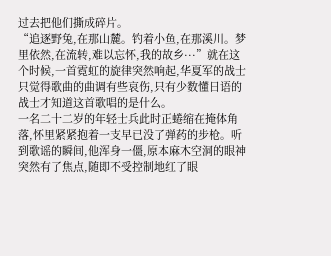过去把他们撕成碎片。
“追逐野兔,在那山麓。钓着小鱼,在那溪川。梦里依然,在流转,难以忘怀,我的故乡···”就在这个时候,一首霓虹的旋律突然响起,华夏军的战士只觉得歌曲的曲调有些哀伤,只有少数懂日语的战士才知道这首歌唱的是什么。
一名二十二岁的年轻士兵此时正蜷缩在掩体角落,怀里紧紧抱着一支早已没了弹药的步枪。听到歌谣的瞬间,他浑身一僵,原本麻木空洞的眼神突然有了焦点,随即不受控制地红了眼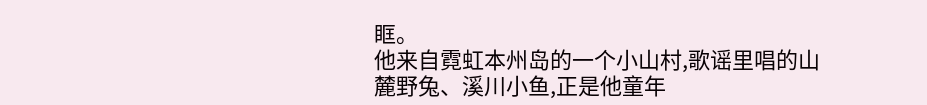眶。
他来自霓虹本州岛的一个小山村,歌谣里唱的山麓野兔、溪川小鱼,正是他童年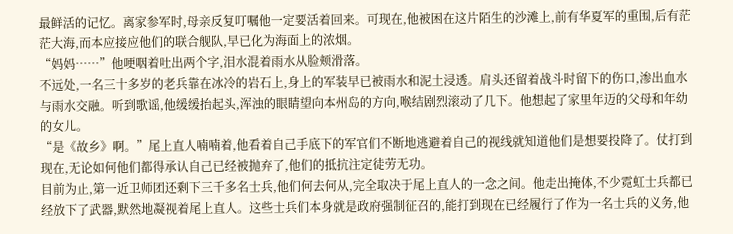最鲜活的记忆。离家参军时,母亲反复叮嘱他一定要活着回来。可现在,他被困在这片陌生的沙滩上,前有华夏军的重围,后有茫茫大海,而本应接应他们的联合舰队,早已化为海面上的浓烟。
“妈妈……”他哽咽着吐出两个字,泪水混着雨水从脸颊滑落。
不远处,一名三十多岁的老兵靠在冰冷的岩石上,身上的军装早已被雨水和泥土浸透。肩头还留着战斗时留下的伤口,渗出血水与雨水交融。听到歌谣,他缓缓抬起头,浑浊的眼睛望向本州岛的方向,喉结剧烈滚动了几下。他想起了家里年迈的父母和年幼的女儿。
“是《故乡》啊。”尾上直人喃喃着,他看着自己手底下的军官们不断地逃避着自己的视线就知道他们是想要投降了。仗打到现在,无论如何他们都得承认自己已经被抛弃了,他们的抵抗注定徒劳无功。
目前为止,第一近卫师团还剩下三千多名士兵,他们何去何从,完全取决于尾上直人的一念之间。他走出掩体,不少霓虹士兵都已经放下了武器,默然地凝视着尾上直人。这些士兵们本身就是政府强制征召的,能打到现在已经履行了作为一名士兵的义务,他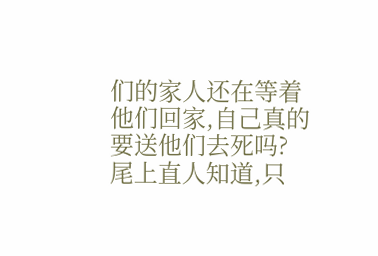们的家人还在等着他们回家,自己真的要送他们去死吗?
尾上直人知道,只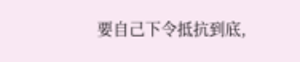要自己下令抵抗到底,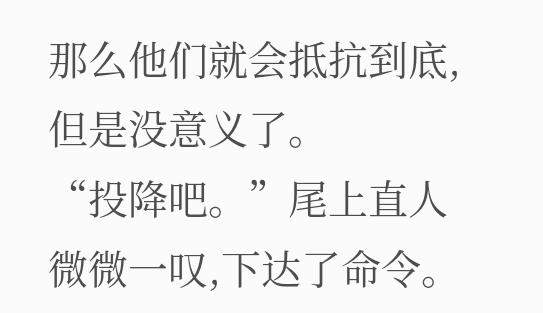那么他们就会抵抗到底,但是没意义了。
“投降吧。”尾上直人微微一叹,下达了命令。